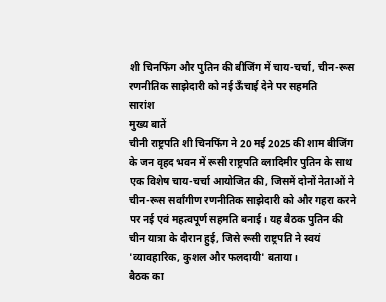शी चिनफिंग और पुतिन की बीजिंग में चाय-चर्चा, चीन-रूस रणनीतिक साझेदारी को नई ऊँचाई देने पर सहमति
सारांश
मुख्य बातें
चीनी राष्ट्रपति शी चिनफिंग ने 20 मई 2025 की शाम बीजिंग के जन वृहद भवन में रूसी राष्ट्रपति व्लादिमीर पुतिन के साथ एक विशेष चाय-चर्चा आयोजित की, जिसमें दोनों नेताओं ने चीन-रूस सर्वांगीण रणनीतिक साझेदारी को और गहरा करने पर नई एवं महत्वपूर्ण सहमति बनाई। यह बैठक पुतिन की चीन यात्रा के दौरान हुई, जिसे रूसी राष्ट्रपति ने स्वयं 'व्यावहारिक, कुशल और फलदायी' बताया।
बैठक का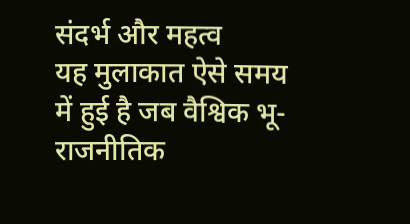संदर्भ और महत्व
यह मुलाकात ऐसे समय में हुई है जब वैश्विक भू-राजनीतिक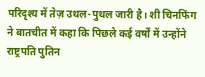परिदृश्य में तेज़ उथल-पुथल जारी है। शी चिनफिंग ने बातचीत में कहा कि पिछले कई वर्षों में उन्होंने राष्ट्रपति पुतिन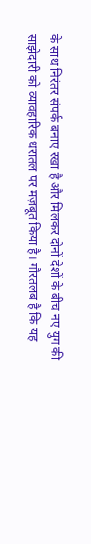के साथ निरंतर संपर्क बनाए रखा है और मिलकर दोनों देशों के बीच नए युग की साझेदारी को व्यावहारिक धरातल पर मज़बूत किया है। गौरतलब है कि यह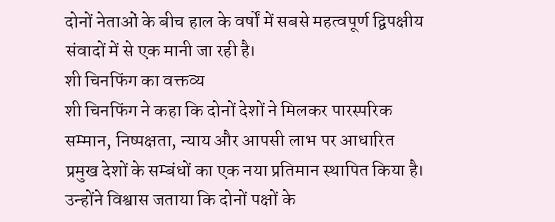दोनों नेताओं के बीच हाल के वर्षों में सबसे महत्वपूर्ण द्विपक्षीय संवादों में से एक मानी जा रही है।
शी चिनफिंग का वक्तव्य
शी चिनफिंग ने कहा कि दोनों देशों ने मिलकर पारस्परिक सम्मान, निष्पक्षता, न्याय और आपसी लाभ पर आधारित प्रमुख देशों के सम्बंधों का एक नया प्रतिमान स्थापित किया है। उन्होंने विश्वास जताया कि दोनों पक्षों के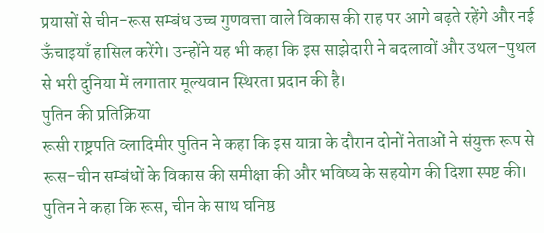प्रयासों से चीन-रूस सम्बंध उच्च गुणवत्ता वाले विकास की राह पर आगे बढ़ते रहेंगे और नई ऊँचाइयाँ हासिल करेंगे। उन्होंने यह भी कहा कि इस साझेदारी ने बदलावों और उथल-पुथल से भरी दुनिया में लगातार मूल्यवान स्थिरता प्रदान की है।
पुतिन की प्रतिक्रिया
रूसी राष्ट्रपति व्लादिमीर पुतिन ने कहा कि इस यात्रा के दौरान दोनों नेताओं ने संयुक्त रूप से रूस-चीन सम्बंधों के विकास की समीक्षा की और भविष्य के सहयोग की दिशा स्पष्ट की। पुतिन ने कहा कि रूस, चीन के साथ घनिष्ठ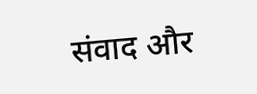संवाद और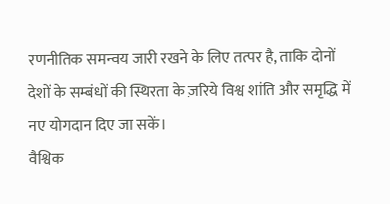रणनीतिक समन्वय जारी रखने के लिए तत्पर है, ताकि दोनों देशों के सम्बंधों की स्थिरता के ज़रिये विश्व शांति और समृद्धि में नए योगदान दिए जा सकें।
वैश्विक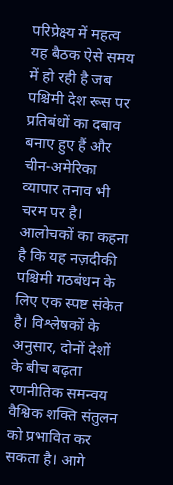परिप्रेक्ष्य में महत्व
यह बैठक ऐसे समय में हो रही है जब पश्चिमी देश रूस पर प्रतिबंधों का दबाव बनाए हुए हैं और चीन-अमेरिका व्यापार तनाव भी चरम पर है। आलोचकों का कहना है कि यह नज़दीकी पश्चिमी गठबंधन के लिए एक स्पष्ट संकेत है। विश्लेषकों के अनुसार, दोनों देशों के बीच बढ़ता रणनीतिक समन्वय वैश्विक शक्ति संतुलन को प्रभावित कर सकता है। आगे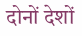दोनों देशों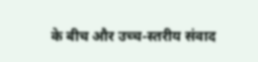के बीच और उच्च-स्तरीय संवाद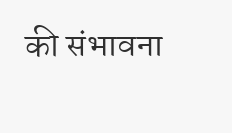की संभावना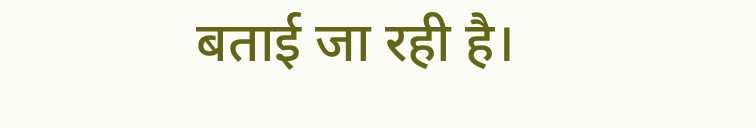बताई जा रही है।